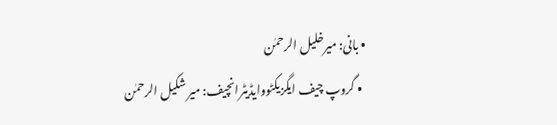• بانی: میرخلیل الرحمٰن
  • گروپ چیف ایگزیکٹووایڈیٹرانچیف: میر شکیل الرحمٰن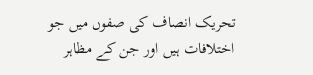تحریک انصاف کی صفوں میں جو اختلافات ہیں اور جن کے مظاہر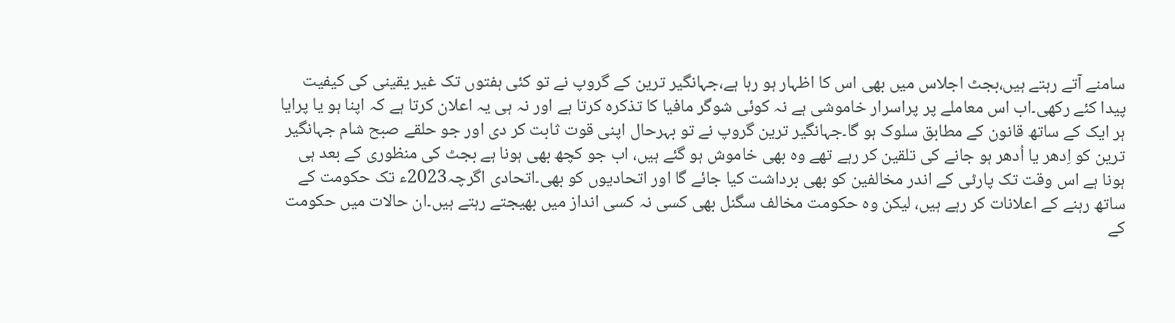سامنے آتے رہتے ہیں،بجٹ اجلاس میں بھی اس کا اظہار ہو رہا ہے،جہانگیر ترین کے گروپ نے تو کئی ہفتوں تک غیر یقینی کی کیفیت پیدا کئے رکھی۔اب اس معاملے پر پراسرار خاموشی ہے نہ کوئی شوگر مافیا کا تذکرہ کرتا ہے اور نہ ہی یہ اعلان کرتا ہے کہ اپنا ہو یا پرایا ہر ایک کے ساتھ قانون کے مطابق سلوک ہو گا۔جہانگیر ترین گروپ نے تو بہرحال اپنی قوت ثابت کر دی اور جو حلقے صبح شام جہانگیر ترین کو اِدھر یا اُدھر ہو جانے کی تلقین کر رہے تھے وہ بھی خاموش ہو گئے ہیں، اب جو کچھ بھی ہونا ہے بجٹ کی منظوری کے بعد ہی ہونا ہے اس وقت تک پارٹی کے اندر مخالفین کو بھی برداشت کیا جائے گا اور اتحادیوں کو بھی۔اتحادی اگرچہ2023ء تک حکومت کے ساتھ رہنے کے اعلانات کر رہے ہیں، لیکن وہ حکومت مخالف سگنل بھی کسی نہ کسی انداز میں بھیجتے رہتے ہیں۔ان حالات میں حکومت کے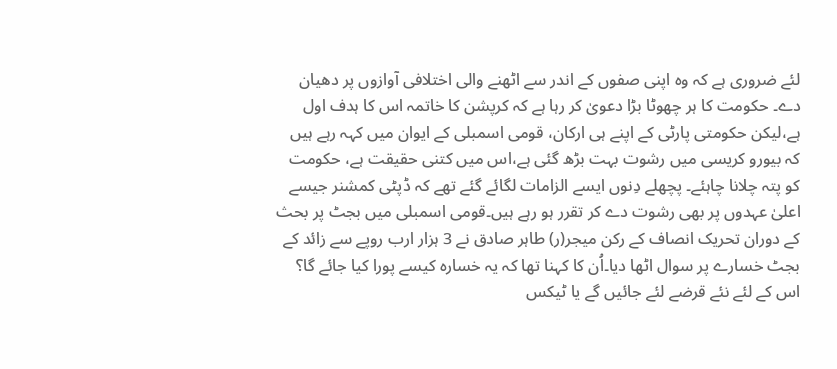لئے ضروری ہے کہ وہ اپنی صفوں کے اندر سے اٹھنے والی اختلافی آوازوں پر دھیان دے۔ حکومت کا ہر چھوٹا بڑا دعویٰ کر رہا ہے کہ کرپشن کا خاتمہ اس کا ہدف اول ہے،لیکن حکومتی پارٹی کے اپنے ہی ارکان، قومی اسمبلی کے ایوان میں کہہ رہے ہیں کہ بیورو کریسی میں رشوت بہت بڑھ گئی ہے،اس میں کتنی حقیقت ہے، حکومت کو پتہ چلانا چاہئے۔ پچھلے دِنوں ایسے الزامات لگائے گئے تھے کہ ڈپٹی کمشنر جیسے اعلیٰ عہدوں پر بھی رشوت دے کر تقرر ہو رہے ہیں۔قومی اسمبلی میں بجٹ پر بحث کے دوران تحریک انصاف کے رکن میجر(ر) طاہر صادق نے 3 ہزار ارب روپے سے زائد کے بجٹ خسارے پر سوال اٹھا دیا۔اُن کا کہنا تھا کہ یہ خسارہ کیسے پورا کیا جائے گا؟ اس کے لئے نئے قرضے لئے جائیں گے یا ٹیکس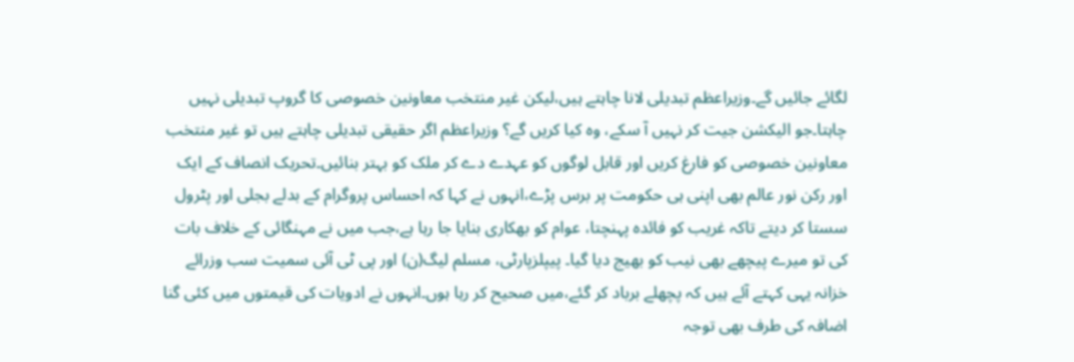لگائے جائیں گے۔وزیراعظم تبدیلی لانا چاہتے ہیں،لیکن غیر منتخب معاونین خصوصی کا گروپ تبدیلی نہیں چاہتا۔جو الیکشن جیت کر نہیں آ سکے، وہ کیا کریں گے؟ وزیراعظم اگر حقیقی تبدیلی چاہتے ہیں تو غیر منتخب معاونین خصوصی کو فارغ کریں اور قابل لوگوں کو عہدے دے کر ملک کو بہتر بنائیں۔تحریک انصاف کے ایک اور رکن نور عالم بھی اپنی ہی حکومت پر برس پڑے،انہوں نے کہا کہ احساس پروگرام کے بدلے بجلی اور پٹرول سستا کر دیتے تاکہ غریب کو فائدہ پہنچتا، عوام کو بھکاری بنایا جا رہا ہے،جب میں نے مہنگائی کے خلاف بات کی تو میرے پیچھے بھی نیب کو بھیج دیا گیا۔ پیپلزپارٹی، مسلم لیگ(ن) اور پی ٹی آئی سمیت سب وزرائے خزانہ یہی کہتے آئے ہیں کہ پچھلے برباد کر گئے،میں صحیح کر رہا ہوں۔انہوں نے ادویات کی قیمتوں میں کئی گنا اضافہ کی طرف بھی توجہ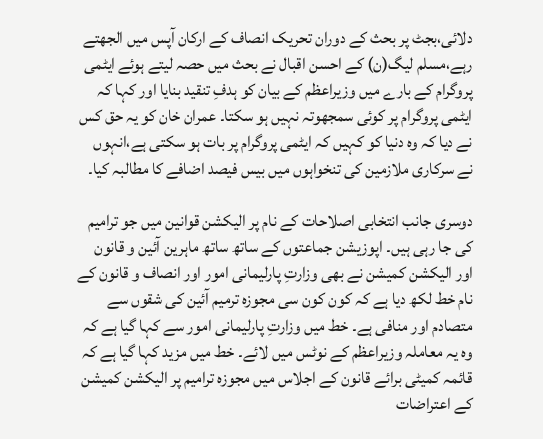دلائی،بجٹ پر بحث کے دوران تحریک انصاف کے ارکان آپس میں الجھتے رہے،مسلم لیگ(ن) کے احسن اقبال نے بحث میں حصہ لیتے ہوئے ایٹمی پروگرام کے بارے میں وزیراعظم کے بیان کو ہدفِ تنقید بنایا اور کہا کہ ایٹمی پروگرام پر کوئی سمجھوتہ نہیں ہو سکتا۔ عمران خان کو یہ حق کس نے دیا کہ وہ دنیا کو کہیں کہ ایٹمی پروگرام پر بات ہو سکتی ہے،انہوں نے سرکاری ملازمین کی تنخواہوں میں بیس فیصد اضافے کا مطالبہ کیا۔

دوسری جانب انتخابی اصلاحات کے نام پر الیکشن قوانین میں جو ترامیم کی جا رہی ہیں۔ اپوزیشن جماعتوں کے ساتھ ساتھ ماہرین آئین و قانون اور الیکشن کمیشن نے بھی وزارتِ پارلیمانی امور اور انصاف و قانون کے نام خط لکھ دیا ہے کہ کون کون سی مجوزہ ترمیم آئین کی شقوں سے متصادم اور منافی ہے۔ خط میں وزارتِ پارلیمانی امور سے کہا گیا ہے کہ وہ یہ معاملہ وزیراعظم کے نوٹس میں لائے۔ خط میں مزید کہا گیا ہے کہ قائمہ کمیٹی برائے قانون کے اجلاس میں مجوزہ ترامیم پر الیکشن کمیشن کے اعتراضات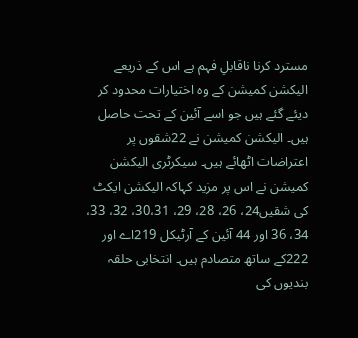مسترد کرنا ناقابلِ فہم ہے اس کے ذریعے الیکشن کمیشن کے وہ اختیارات محدود کر دیئے گئے ہیں جو اسے آئین کے تحت حاصل ہیں۔ الیکشن کمیشن نے 22شقوں پر اعتراضات اٹھائے ہیں۔ سیکرٹری الیکشن کمیشن نے اس پر مزید کہاکہ الیکشن ایکٹ کی شقیں24، 26، 28، 29، 30،31، 32، 33، 34، 36 اور 44 آئین کے آرٹیکل 219اے اور 222کے ساتھ متصادم ہیں۔ انتخابی حلقہ بندیوں کی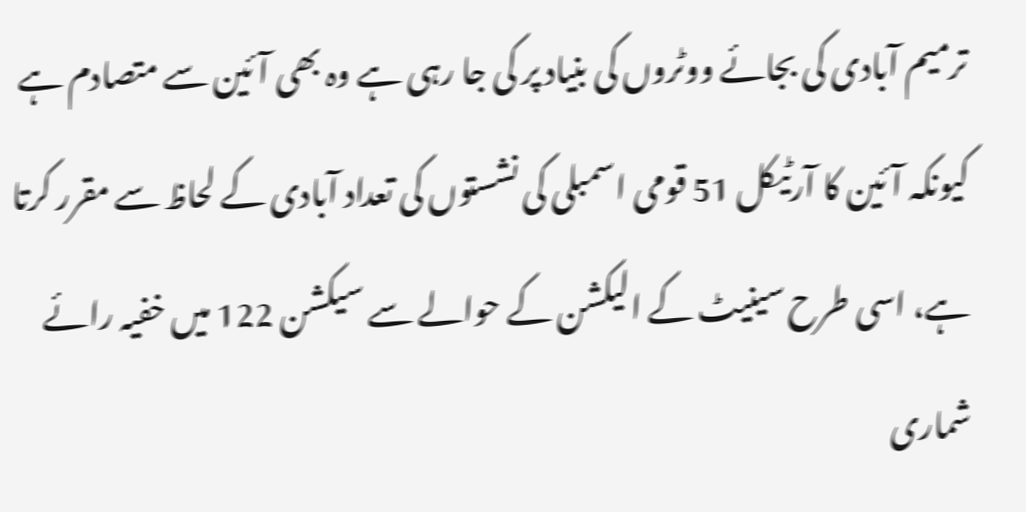ترمیم آبادی کی بجائے ووٹروں کی بنیاد پر کی جا رہی ہے وہ بھی آئین سے متصادم ہے کیونکہ آئین کا آرٹیکل 51 قومی اسمبلی کی نشستوں کی تعداد آبادی کے لحاظ سے مقرر کرتا ہے، اسی طرح سینیٹ کے الیکشن کے حوالے سے سیکشن 122 میں خفیہ رائے شماری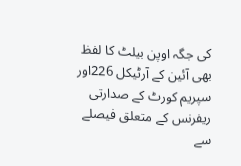کی جگہ اوپن بیلٹ کا لفظ بھی آئین کے آرٹیکل 226اور سپریم کورٹ کے صدارتی ریفرنس کے متعلق فیصلے سے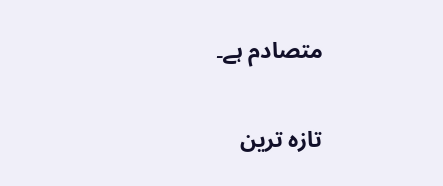متصادم ہے۔

تازہ ترین